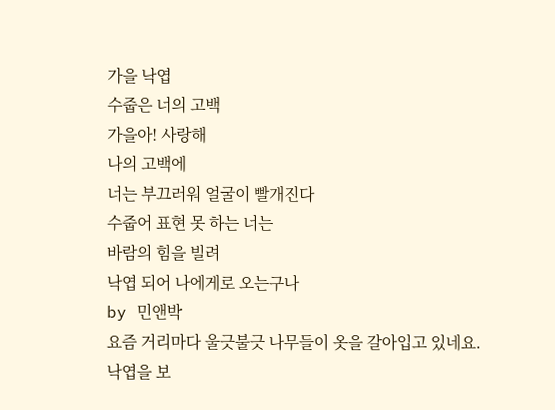가을 낙엽
수줍은 너의 고백
가을아! 사랑해
나의 고백에
너는 부끄러워 얼굴이 빨개진다
수줍어 표현 못 하는 너는
바람의 힘을 빌려
낙엽 되어 나에게로 오는구나
by 민앤박
요즘 거리마다 울긋불긋 나무들이 옷을 갈아입고 있네요.
낙엽을 보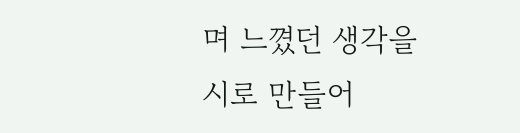며 느꼈던 생각을
시로 만들어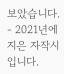보았습니다.
- 2021년에 지은 자작시 입니다.